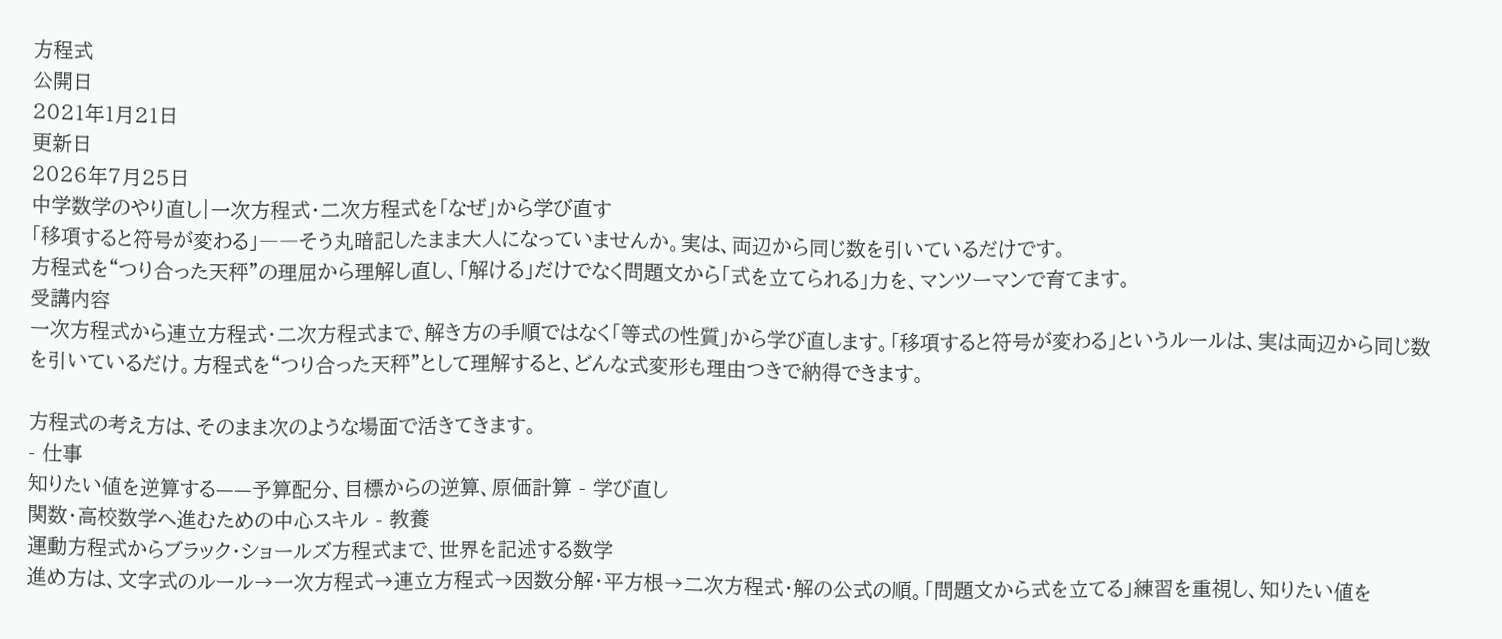方程式
公開日
2021年1月21日
更新日
2026年7月25日
中学数学のやり直し|一次方程式・二次方程式を「なぜ」から学び直す
「移項すると符号が変わる」――そう丸暗記したまま大人になっていませんか。実は、両辺から同じ数を引いているだけです。
方程式を“つり合った天秤”の理屈から理解し直し、「解ける」だけでなく問題文から「式を立てられる」力を、マンツーマンで育てます。
受講内容
一次方程式から連立方程式・二次方程式まで、解き方の手順ではなく「等式の性質」から学び直します。「移項すると符号が変わる」というルールは、実は両辺から同じ数を引いているだけ。方程式を“つり合った天秤”として理解すると、どんな式変形も理由つきで納得できます。

方程式の考え方は、そのまま次のような場面で活きてきます。
- 仕事
知りたい値を逆算する——予算配分、目標からの逆算、原価計算 - 学び直し
関数・高校数学へ進むための中心スキル - 教養
運動方程式からブラック・ショールズ方程式まで、世界を記述する数学
進め方は、文字式のルール→一次方程式→連立方程式→因数分解・平方根→二次方程式・解の公式の順。「問題文から式を立てる」練習を重視し、知りたい値を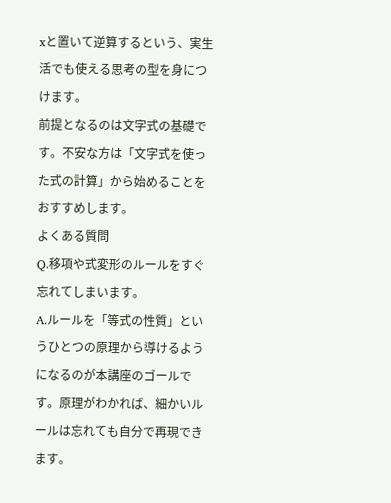xと置いて逆算するという、実生活でも使える思考の型を身につけます。
前提となるのは文字式の基礎です。不安な方は「文字式を使った式の計算」から始めることをおすすめします。
よくある質問
Q.移項や式変形のルールをすぐ忘れてしまいます。
A.ルールを「等式の性質」というひとつの原理から導けるようになるのが本講座のゴールです。原理がわかれば、細かいルールは忘れても自分で再現できます。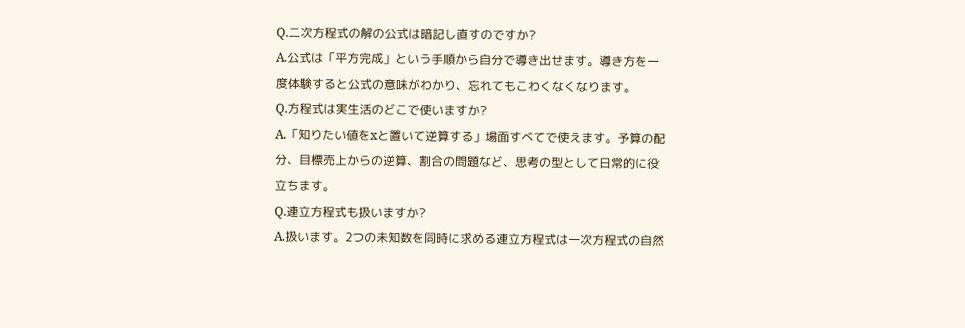Q.二次方程式の解の公式は暗記し直すのですか?
A.公式は「平方完成」という手順から自分で導き出せます。導き方を一度体験すると公式の意味がわかり、忘れてもこわくなくなります。
Q.方程式は実生活のどこで使いますか?
A.「知りたい値をxと置いて逆算する」場面すべてで使えます。予算の配分、目標売上からの逆算、割合の問題など、思考の型として日常的に役立ちます。
Q.連立方程式も扱いますか?
A.扱います。2つの未知数を同時に求める連立方程式は一次方程式の自然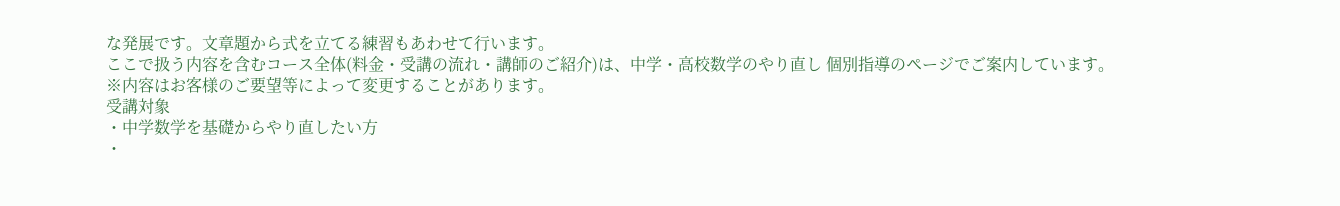な発展です。文章題から式を立てる練習もあわせて行います。
ここで扱う内容を含むコース全体(料金・受講の流れ・講師のご紹介)は、中学・高校数学のやり直し 個別指導のページでご案内しています。
※内容はお客様のご要望等によって変更することがあります。
受講対象
・中学数学を基礎からやり直したい方
・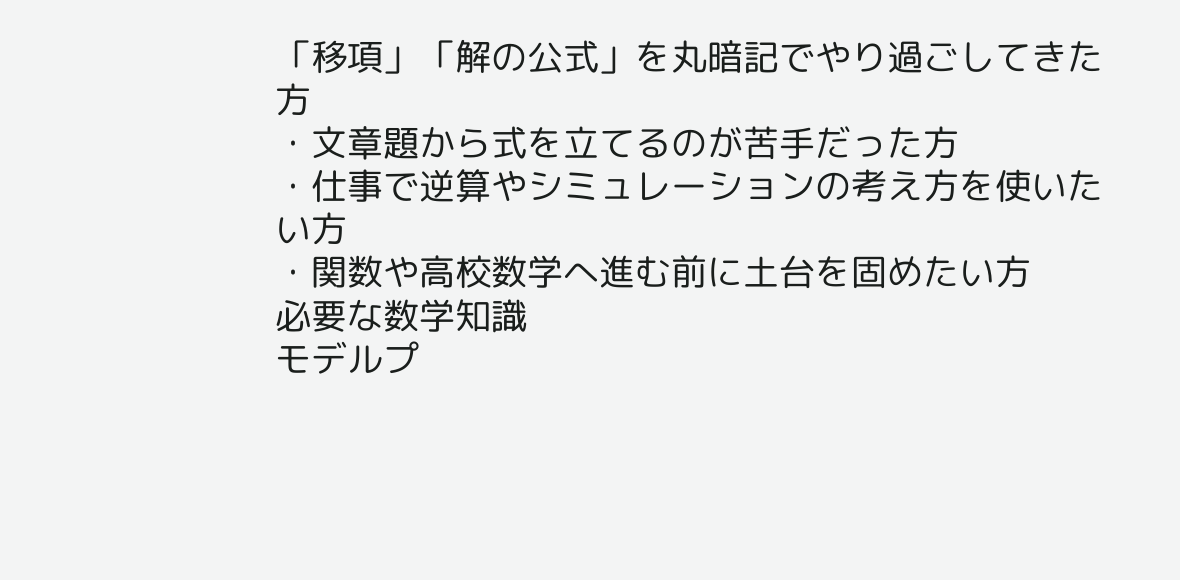「移項」「解の公式」を丸暗記でやり過ごしてきた方
・文章題から式を立てるのが苦手だった方
・仕事で逆算やシミュレーションの考え方を使いたい方
・関数や高校数学へ進む前に土台を固めたい方
必要な数学知識
モデルプ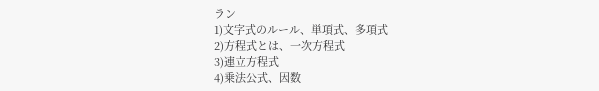ラン
1)文字式のルール、単項式、多項式
2)方程式とは、一次方程式
3)連立方程式
4)乗法公式、因数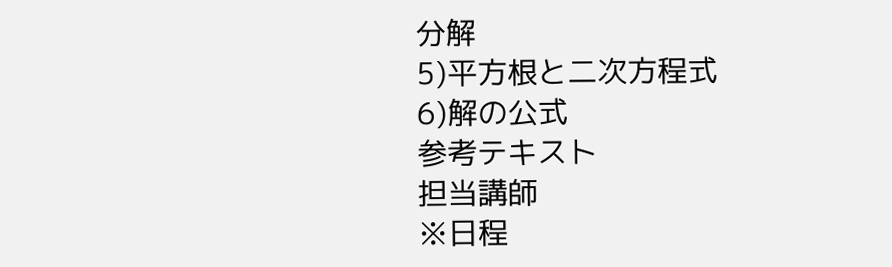分解
5)平方根と二次方程式
6)解の公式
参考テキスト
担当講師
※日程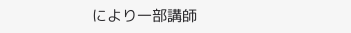により一部講師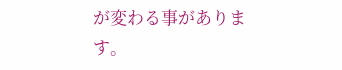が変わる事があります。